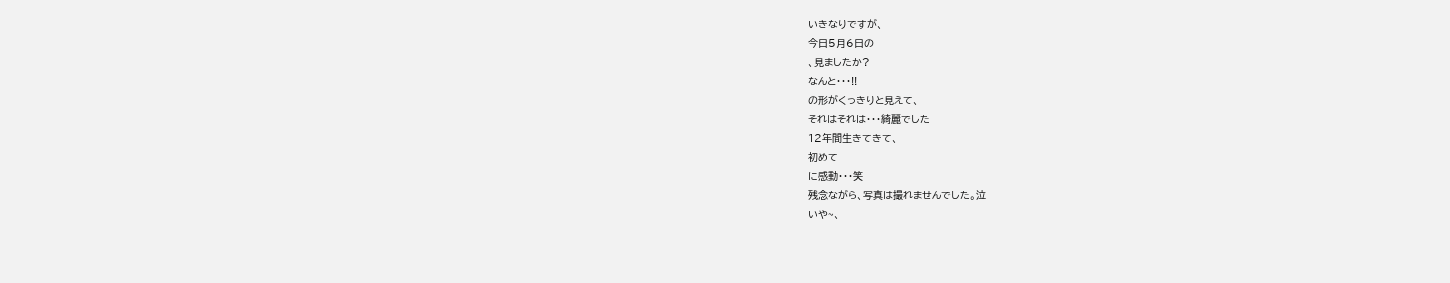いきなりですが、
今日5月6日の
、見ましたか?
なんと・・・!!
の形がくっきりと見えて、
それはそれは・・・綺麗でした
12年間生きてきて、
初めて
に感動・・・笑
残念ながら、写真は撮れませんでした。泣
いや~、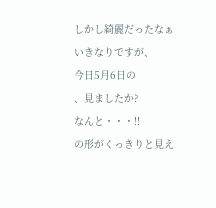しかし綺麗だったなぁ
いきなりですが、
今日5月6日の
、見ましたか?
なんと・・・!!
の形がくっきりと見え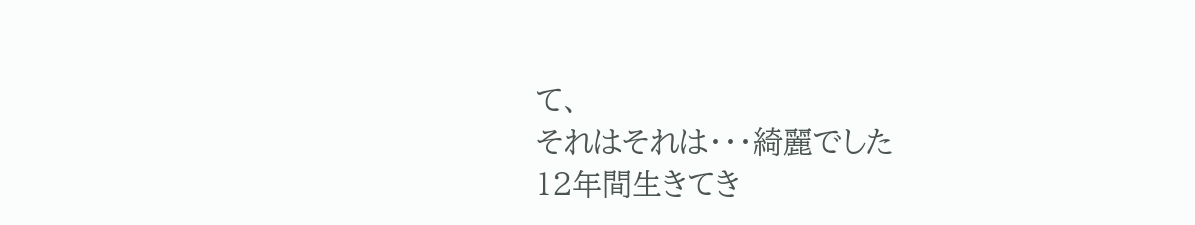て、
それはそれは・・・綺麗でした
12年間生きてき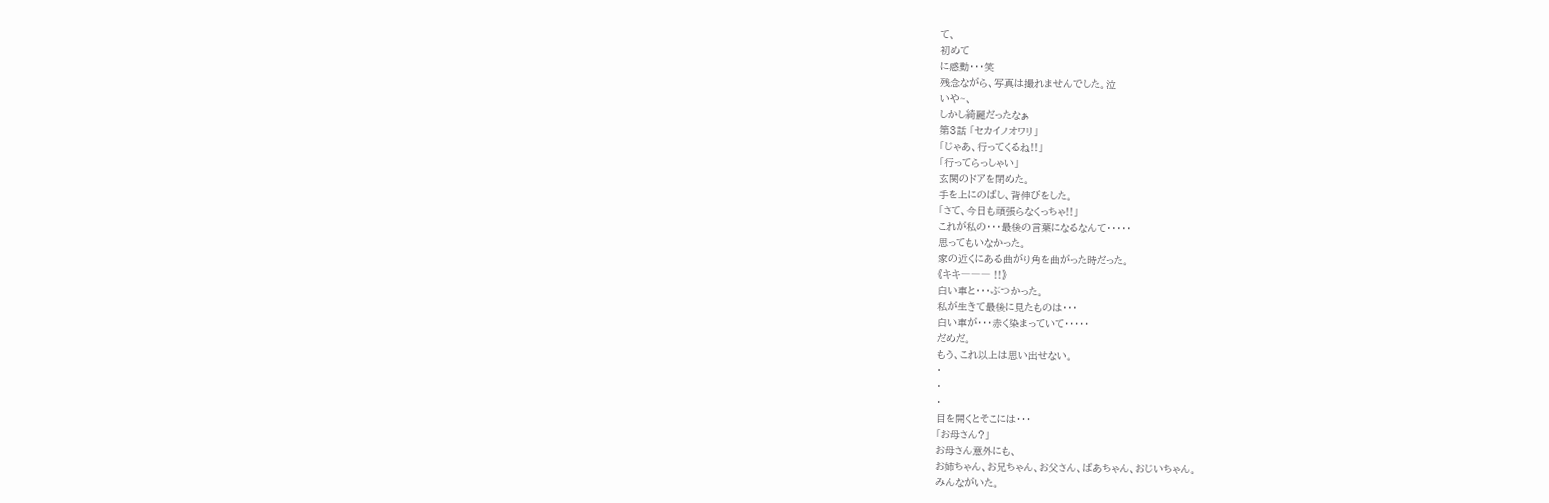て、
初めて
に感動・・・笑
残念ながら、写真は撮れませんでした。泣
いや~、
しかし綺麗だったなぁ
第3話 「セカイノオワリ」
「じゃあ、行ってくるね!!」
「行ってらっしゃい」
玄関のドアを閉めた。
手を上にのばし、背伸びをした。
「さて、今日も頑張らなくっちゃ!!」
これが私の・・・最後の言葉になるなんて・・・・・
思ってもいなかった。
家の近くにある曲がり角を曲がった時だった。
《キキ――― !!》
白い車と・・・ぶつかった。
私が生きて最後に見たものは・・・
白い車が・・・赤く染まっていて・・・・・
だめだ。
もう、これ以上は思い出せない。
・
・
・
目を開くとそこには・・・
「お母さん?」
お母さん意外にも、
お姉ちゃん、お兄ちゃん、お父さん、ばあちゃん、おじいちゃん。
みんながいた。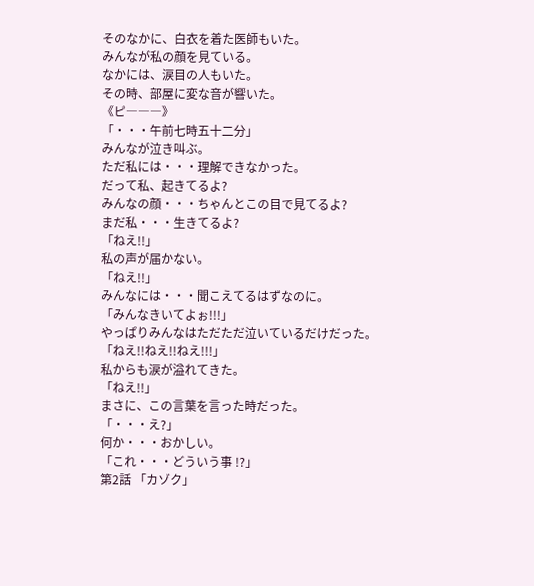そのなかに、白衣を着た医師もいた。
みんなが私の顔を見ている。
なかには、涙目の人もいた。
その時、部屋に変な音が響いた。
《ピ―――》
「・・・午前七時五十二分」
みんなが泣き叫ぶ。
ただ私には・・・理解できなかった。
だって私、起きてるよ?
みんなの顔・・・ちゃんとこの目で見てるよ?
まだ私・・・生きてるよ?
「ねえ!!」
私の声が届かない。
「ねえ!!」
みんなには・・・聞こえてるはずなのに。
「みんなきいてよぉ!!!」
やっぱりみんなはただただ泣いているだけだった。
「ねえ!!ねえ!!ねえ!!!」
私からも涙が溢れてきた。
「ねえ!!」
まさに、この言葉を言った時だった。
「・・・え?」
何か・・・おかしい。
「これ・・・どういう事 !?」
第2話 「カゾク」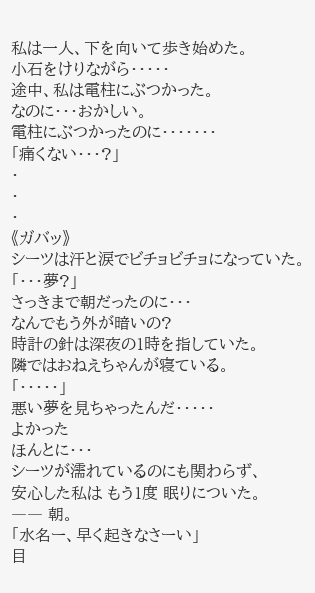私は一人、下を向いて歩き始めた。
小石をけりながら・・・・・
途中、私は電柱にぶつかった。
なのに・・・おかしい。
電柱にぶつかったのに・・・・・・・
「痛くない・・・?」
・
・
・
《ガバッ》
シーツは汗と涙でビチョビチョになっていた。
「・・・夢?」
さっきまで朝だったのに・・・
なんでもう外が暗いの?
時計の針は深夜の1時を指していた。
隣ではおねえちゃんが寝ている。
「・・・・・」
悪い夢を見ちゃったんだ・・・・・
よかった
ほんとに・・・
シーツが濡れているのにも関わらず、
安心した私は もう1度 眠りについた。
―― 朝。
「水名ー、早く起きなさーい」
目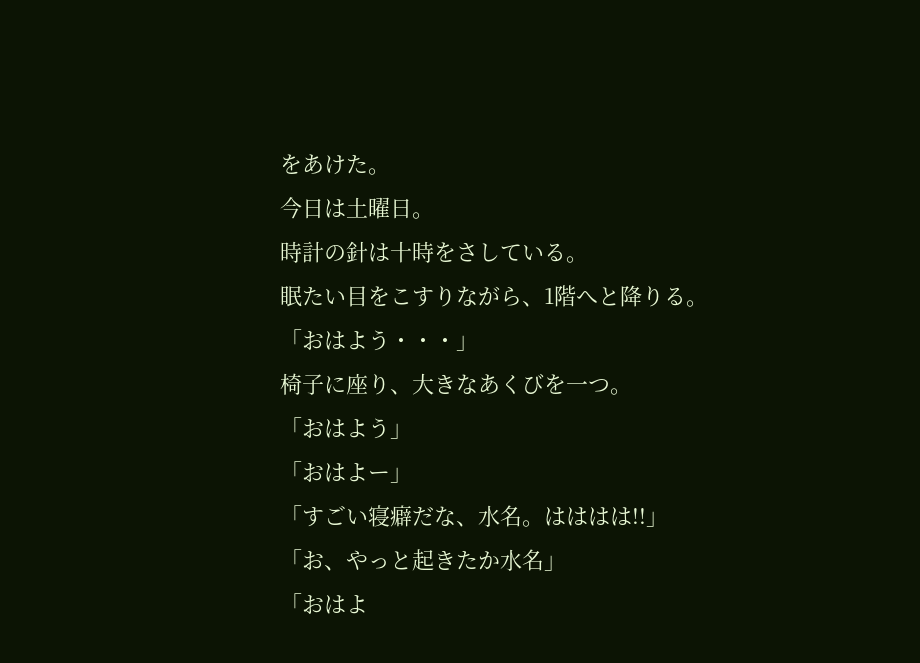をあけた。
今日は土曜日。
時計の針は十時をさしている。
眠たい目をこすりながら、1階へと降りる。
「おはよう・・・」
椅子に座り、大きなあくびを一つ。
「おはよう」
「おはよー」
「すごい寝癖だな、水名。はははは!!」
「お、やっと起きたか水名」
「おはよ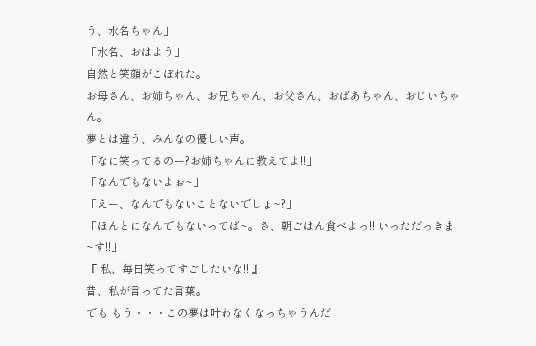う、水名ちゃん」
「水名、おはよう」
自然と笑顔がこぼれた。
お母さん、お姉ちゃん、お兄ちゃん、お父さん、おばあちゃん、おじいちゃん。
夢とは違う、みんなの優しい声。
「なに笑ってるのー?お姉ちゃんに教えてよ!!」
「なんでもないよぉ~」
「えー、なんでもないことないでしょ~?」
「ほんとになんでもないってば~。さ、朝ごはん食べよっ!! いっただっきま~す!!」
『 私、毎日笑ってすごしたいな!! 』
昔、私が言ってた言葉。
でも もう・・・この夢は叶わなくなっちゃうんだ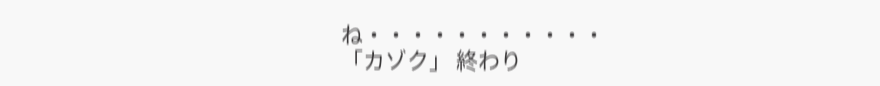ね・・・・・・・・・・・
「カゾク」 終わり